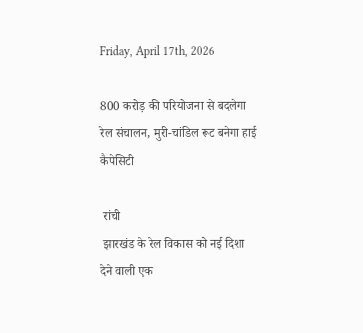Friday, April 17th, 2026

800 करोड़ की परियोजना से बदलेगा रेल संचालन, मुरी-चांडिल रूट बनेगा हाई कैपेसिटी

 रांची
 झारखंड के रेल विकास को नई दिशा देने वाली एक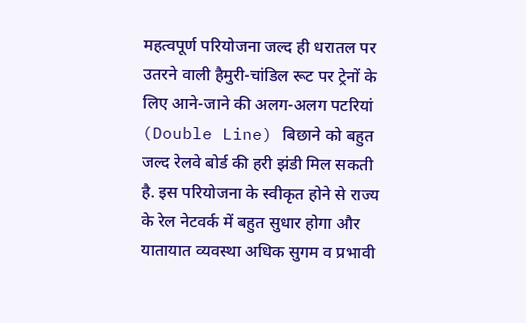महत्वपूर्ण परियोजना जल्द ही धरातल पर उतरने वाली हैमुरी-चांडिल रूट पर ट्रेनों के लिए आने-जाने की अलग-अलग पटरियां (Double Line) बिछाने को बहुत जल्द रेलवे बोर्ड की हरी झंडी मिल सकती है. इस परियोजना के स्वीकृत होने से राज्य के रेल नेटवर्क में बहुत सुधार होगा और यातायात व्यवस्था अधिक सुगम व प्रभावी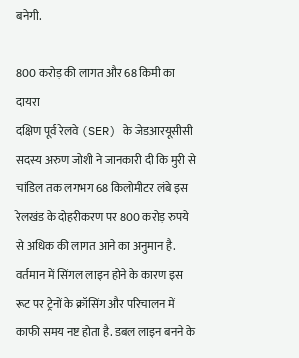बनेगी.

800 करोड़ की लागत और 68 किमी का दायरा
दक्षिण पूर्व रेलवे (SER) के जेडआरयूसीसी सदस्य अरुण जोशी ने जानकारी दी कि मुरी से चांडिल तक लगभग 68 किलोमीटर लंबे इस रेलखंड के दोहरीकरण पर 800 करोड़ रुपये से अधिक की लागत आने का अनुमान है. वर्तमान में सिंगल लाइन होने के कारण इस रूट पर ट्रेनों के क्रॉसिंग और परिचालन में काफी समय नष्ट होता है. डबल लाइन बनने के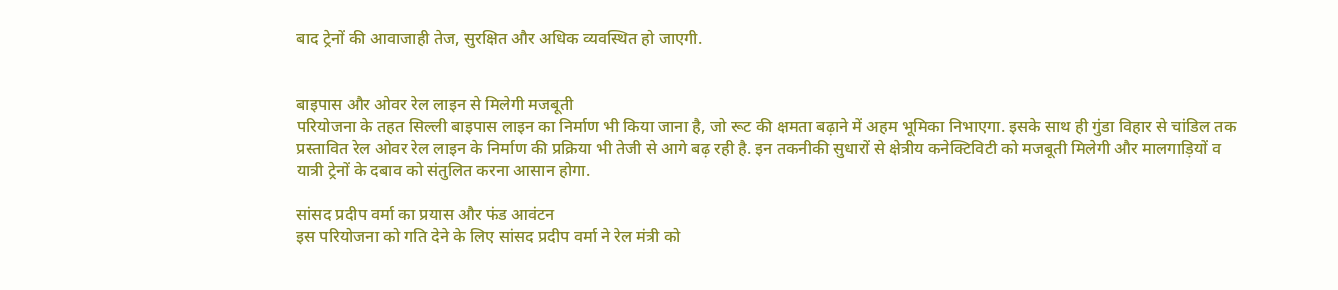बाद ट्रेनों की आवाजाही तेज, सुरक्षित और अधिक व्यवस्थित हो जाएगी.


बाइपास और ओवर रेल लाइन से मिलेगी मजबूती
परियोजना के तहत सिल्ली बाइपास लाइन का निर्माण भी किया जाना है, जो रूट की क्षमता बढ़ाने में अहम भूमिका निभाएगा. इसके साथ ही गुंडा विहार से चांडिल तक
प्रस्तावित रेल ओवर रेल लाइन के निर्माण की प्रक्रिया भी तेजी से आगे बढ़ रही है. इन तकनीकी सुधारों से क्षेत्रीय कनेक्टिविटी को मजबूती मिलेगी और मालगाड़ियों व यात्री ट्रेनों के दबाव को संतुलित करना आसान होगा.

सांसद प्रदीप वर्मा का प्रयास और फंड आवंटन
इस परियोजना को गति देने के लिए सांसद प्रदीप वर्मा ने रेल मंत्री को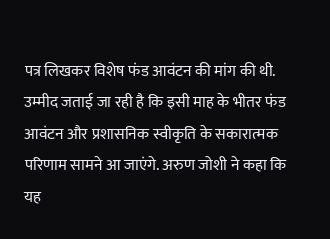पत्र लिखकर विशेष फंड आवंटन की मांग की थी. उम्मीद जताई जा रही है कि इसी माह के भीतर फंड आवंटन और प्रशासनिक स्वीकृति के सकारात्मक परिणाम सामने आ जाएंगे. अरुण जोशी ने कहा कि यह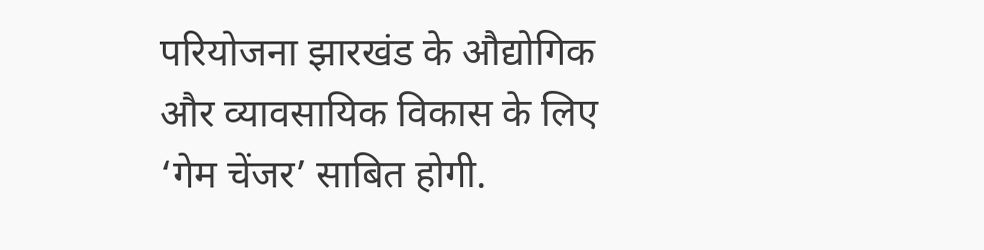परियोजना झारखंड के औद्योगिक और व्यावसायिक विकास के लिए ‘गेम चेंजर’ साबित होगी.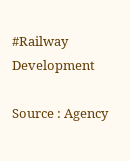#Railway Development

Source : Agency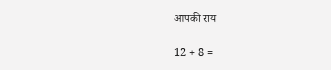आपकी राय

12 + 8 =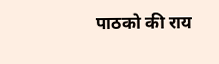पाठको की राय